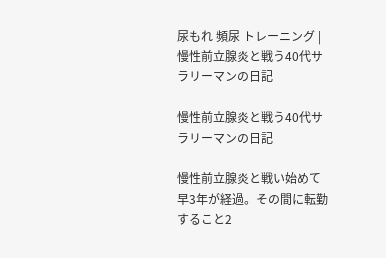尿もれ 頻尿 トレーニング | 慢性前立腺炎と戦う40代サラリーマンの日記

慢性前立腺炎と戦う40代サラリーマンの日記

慢性前立腺炎と戦い始めて早3年が経過。その間に転勤すること2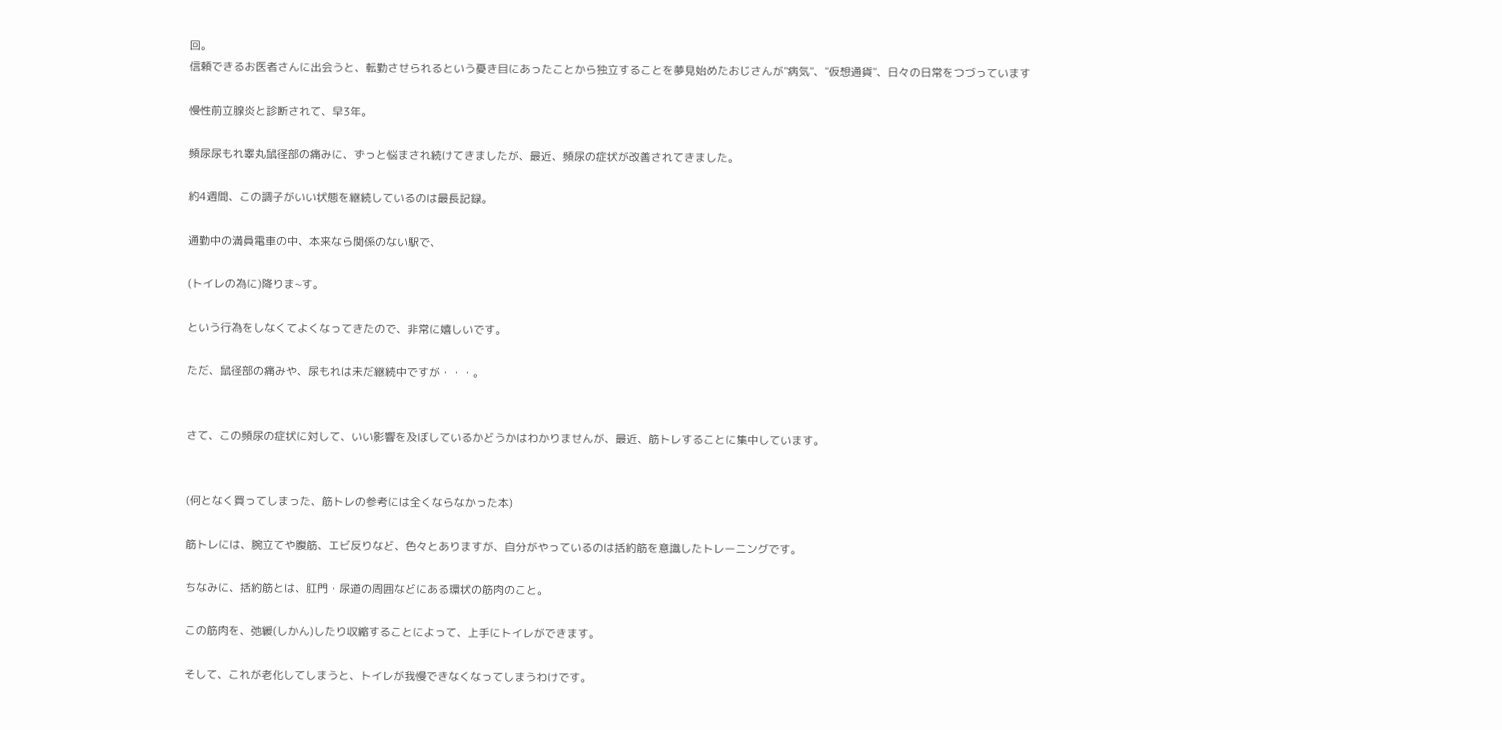回。
信頼できるお医者さんに出会うと、転勤させられるという憂き目にあったことから独立することを夢見始めたおじさんが"病気"、"仮想通貨"、日々の日常をつづっています

慢性前立腺炎と診断されて、早3年。

頻尿尿もれ睾丸鼠径部の痛みに、ずっと悩まされ続けてきましたが、最近、頻尿の症状が改善されてきました。

約4週間、この調子がいい状態を継続しているのは最長記録。

通勤中の満員電車の中、本来なら関係のない駅で、

(トイレの為に)降りま~す。

という行為をしなくてよくなってきたので、非常に嬉しいです。

ただ、鼠径部の痛みや、尿もれは未だ継続中ですが・・・。


さて、この頻尿の症状に対して、いい影響を及ぼしているかどうかはわかりませんが、最近、筋トレすることに集中しています。


(何となく買ってしまった、筋トレの参考には全くならなかった本)

筋トレには、腕立てや腹筋、エビ反りなど、色々とありますが、自分がやっているのは括約筋を意識したトレーニングです。

ちなみに、括約筋とは、肛門・尿道の周囲などにある環状の筋肉のこと。

この筋肉を、弛緩(しかん)したり収縮することによって、上手にトイレができます。

そして、これが老化してしまうと、トイレが我慢できなくなってしまうわけです。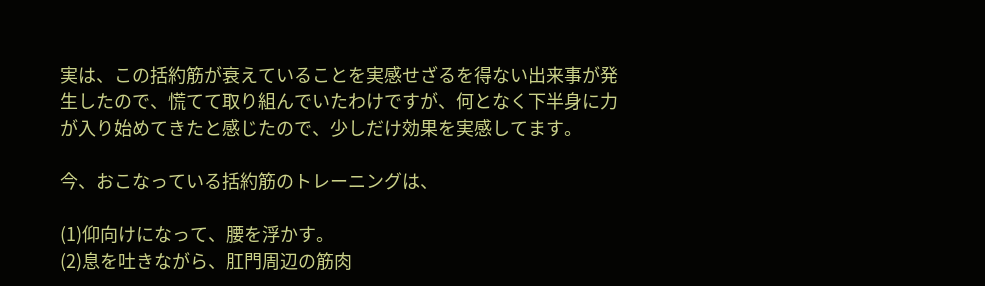実は、この括約筋が衰えていることを実感せざるを得ない出来事が発生したので、慌てて取り組んでいたわけですが、何となく下半身に力が入り始めてきたと感じたので、少しだけ効果を実感してます。

今、おこなっている括約筋のトレーニングは、

(1)仰向けになって、腰を浮かす。
(2)息を吐きながら、肛門周辺の筋肉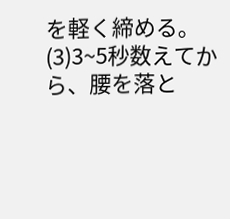を軽く締める。
(3)3~5秒数えてから、腰を落と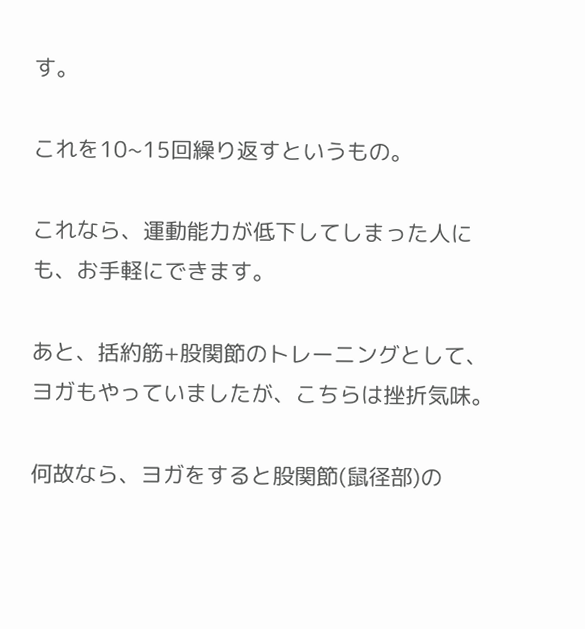す。

これを10~15回繰り返すというもの。

これなら、運動能力が低下してしまった人にも、お手軽にできます。

あと、括約筋+股関節のトレーニングとして、ヨガもやっていましたが、こちらは挫折気味。

何故なら、ヨガをすると股関節(鼠径部)の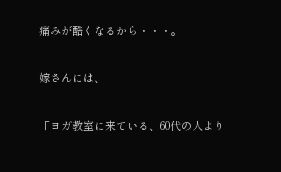痛みが酷くなるから・・・。

嫁さんには、

「ヨガ教室に来ている、60代の人より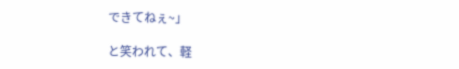できてねぇ~」

と笑われて、軽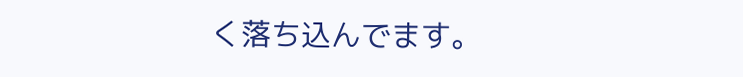く落ち込んでます。